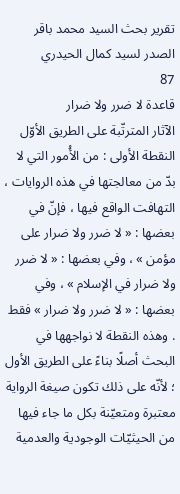تقرير بحث السيد محمد باقر الصدر لسيد كمال الحيدري
87
قاعدة لا ضرر ولا ضرار
الآثار المترتّبة على الطريق الأوّل النقطة الأولى : من الأُمور التي لا بدّ من معالجتها في هذه الروايات ، التهافت الواقع فيها ، فإنّ في بعضها : « لا ضرر ولا ضرار على مؤمن » ، وفي بعضها : « لا ضرر ولا ضرار في الإسلام » ، وفي بعضها : « لا ضرر ولا ضرار » فقط . وهذه النقطة لا نواجهها في البحث أصلًا بناءً على الطريق الأول ؛ لأنّه على ذلك تكون صيغة الرواية معتبرة ومتعيّنة بكل ما جاء فيها من الحيثيّات الوجودية والعدمية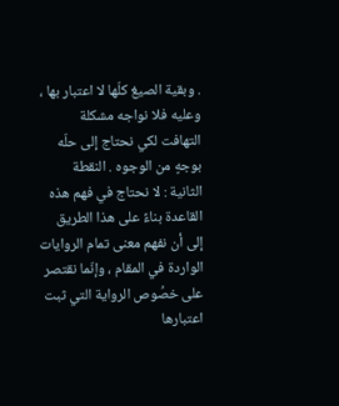. وبقية الصيغ كلّها لا اعتبار بها ، وعليه فلا نواجه مشكلة التهافت لكي نحتاج إلى حلّه بوجهٍ من الوجوه . النقطة الثانية : لا نحتاج في فهم هذه القاعدة بناءً على هذا الطريق إلى أن نفهم معنى تمام الروايات الواردة في المقام ، وإنّما نقتصر على خصُوص الرواية التي ثبت اعتبارها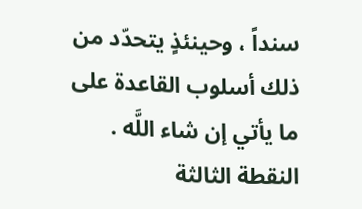سنداً ، وحينئذٍ يتحدّد من ذلك أسلوب القاعدة على ما يأتي إن شاء اللَّه . النقطة الثالثة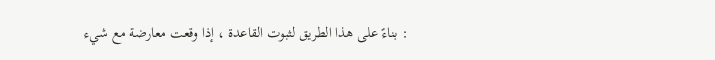: بناءً على هذا الطريق لثبوت القاعدة ، إذا وقعت معارضة مع شيء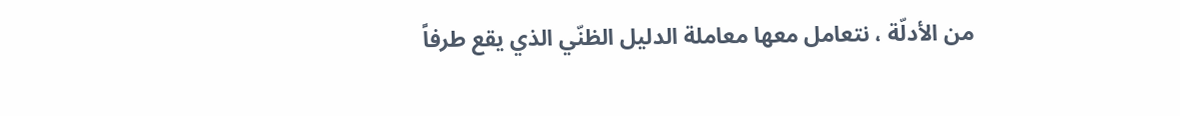من الأدلّة ، نتعامل معها معاملة الدليل الظنّي الذي يقع طرفاً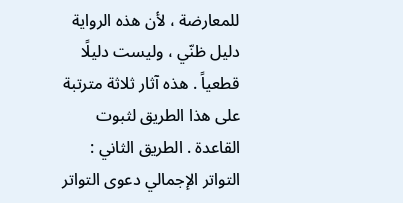للمعارضة ، لأن هذه الرواية دليل ظنّي ، وليست دليلًا قطعياً . هذه آثار ثلاثة مترتبة على هذا الطريق لثبوت القاعدة . الطريق الثاني : التواتر الإجمالي دعوى التواتر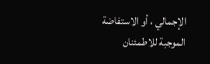الإجمالي ، أو الاستفاضة الموجبة للاطمئنان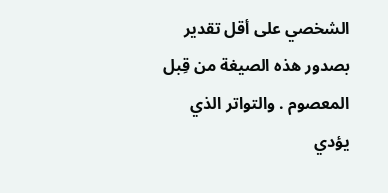الشخصي على أقل تقدير بصدور هذه الصيغة من قِبل المعصوم . والتواتر الذي يؤدي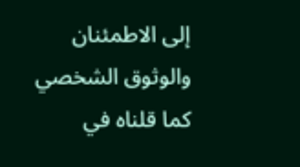إلى الاطمئنان والوثوق الشخصي كما قلناه في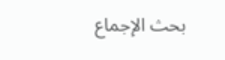بحث الإجماع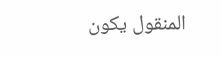المنقول يكون